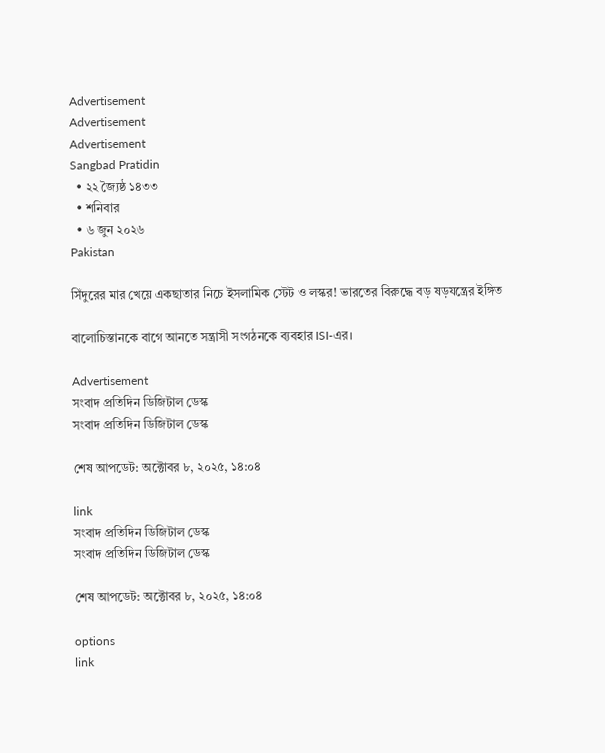Advertisement
Advertisement
Advertisement
Sangbad Pratidin
  • ২২ জ্যৈষ্ঠ ১৪৩৩
  • শনিবার
  • ৬ জুন ২০২৬
Pakistan

সিঁদুরের মার খেয়ে একছাতার নিচে ইসলামিক স্টেট ও লস্কর! ভারতের বিরুদ্ধে বড় ষড়যন্ত্রের ইঙ্গিত

বালোচিস্তানকে বাগে আনতে সন্ত্রাসী সংগঠনকে ব্যবহার ISI-এর।

Advertisement
সংবাদ প্রতিদিন ডিজিটাল ডেস্ক
সংবাদ প্রতিদিন ডিজিটাল ডেস্ক

শেষ আপডেট: অক্টোবর ৮, ২০২৫, ১৪:০৪

link
সংবাদ প্রতিদিন ডিজিটাল ডেস্ক
সংবাদ প্রতিদিন ডিজিটাল ডেস্ক

শেষ আপডেট: অক্টোবর ৮, ২০২৫, ১৪:০৪

options
link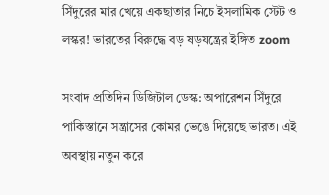সিঁদুরের মার খেয়ে একছাতার নিচে ইসলামিক স্টেট ও লস্কর! ভারতের বিরুদ্ধে বড় ষড়যন্ত্রের ইঙ্গিত zoom

সংবাদ প্রতিদিন ডিজিটাল ডেস্ক: অপারেশন সিঁদুরে পাকিস্তানে সন্ত্রাসের কোমর ভেঙে দিয়েছে ভারত। এই অবস্থায় নতুন করে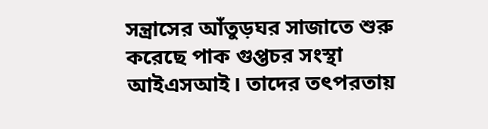সন্ত্রাসের আঁতুড়ঘর সাজাতে শুরু করেছে পাক গুপ্তচর সংস্থা আইএসআই। তাদের তৎপরতায়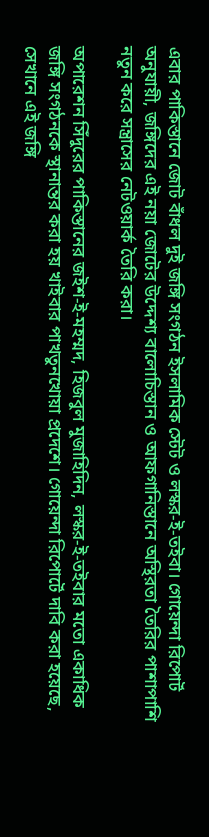এবার পাকিস্তানে জোট বাঁধল দুই জঙ্গি সংগঠন ইসলামিক স্টেট ও লস্কর-ই-তইবা। গোয়েন্দা রিপোর্ট অনুযায়ী, জঙ্গিদের এই নয়া জোটের উদ্দেশ্য বালোচিস্তান ও আফগানিস্তানে অস্থিরতা তৈরির পাশাপাশি নতুন করে সন্ত্রাসের নেটওয়ার্ক তৈরি করা।

অপারেশন সিঁদুরের পাকিস্তানের জইশ-ই-মহম্মদ, হিজবুল মুজাহিদিন, লস্কর-ই-তইবার মতো একাধিক জঙ্গি সংগঠনকে স্থানান্তর করা হয় খাইবার পাখতুনখোয়া প্রদেশে। গোয়েন্দা রিপোর্টে দাবি করা হয়েছে, সেখানে এই জঙ্গি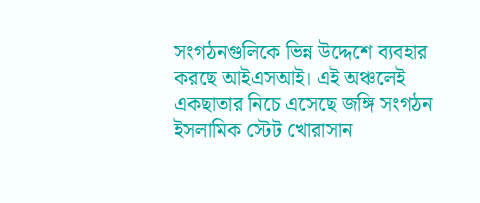সংগঠনগুলিকে ভিন্ন উদ্দেশে ব্যবহার করছে আইএসআই। এই অঞ্চলেই একছাতার নিচে এসেছে জঙ্গি সংগঠন ইসলামিক স্টেট খোরাসান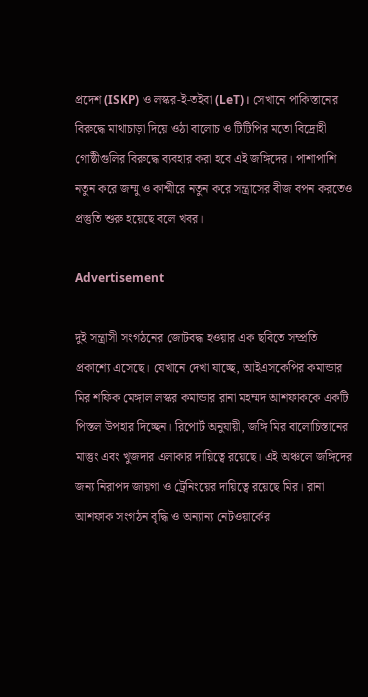প্রদেশ (ISKP) ও লস্কর-ই-তইবা (LeT)। সেখানে পাকিস্তানের বিরুদ্ধে মাথাচাড়া দিয়ে ওঠা বালোচ ও টিটিপির মতো বিদ্রোহী গোষ্ঠীগুলির বিরুদ্ধে ব্যবহার করা হবে এই জঙ্গিদের। পাশাপাশি নতুন করে জম্মু ও কাশ্মীরে নতুন করে সন্ত্রাসের বীজ বপন করতেও প্রস্তুতি শুরু হয়েছে বলে খবর।

Advertisement

দুই সন্ত্রাসী সংগঠনের জোটবদ্ধ হওয়ার এক ছবিতে সম্প্রতি প্রকাশ্যে এসেছে। যেখানে দেখা যাচ্ছে, আইএসকেপির কমান্ডার মির শফিক মেঙ্গাল লস্কর কমান্ডার রানা মহম্মদ আশফাককে একটি পিস্তল উপহার দিচ্ছেন। রিপোর্ট অনুযায়ী, জঙ্গি মির বালোচিস্তানের মাস্তুং এবং খুজদার এলাকার দায়িত্বে রয়েছে। এই অঞ্চলে জঙ্গিদের জন্য নিরাপদ জায়গা ও ট্রেনিংয়ের দায়িত্বে রয়েছে মির। রানা আশফাক সংগঠন বৃদ্ধি ও অন্যান্য নেটওয়ার্কের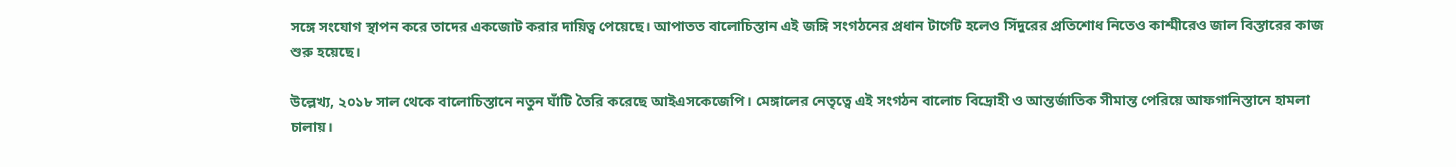সঙ্গে সংযোগ স্থাপন করে তাদের একজোট করার দায়িত্ব পেয়েছে। আপাতত বালোচিস্তান এই জঙ্গি সংগঠনের প্রধান টার্গেট হলেও সিঁদুরের প্রতিশোধ নিতেও কাশ্মীরেও জাল বিস্তারের কাজ শুরু হয়েছে।

উল্লেখ্য, ২০১৮ সাল থেকে বালোচিস্তানে নতুন ঘাঁটি তৈরি করেছে আইএসকেজেপি। মেঙ্গালের নেতৃত্বে এই সংগঠন বালোচ বিদ্রোহী ও আন্তর্জাতিক সীমান্ত পেরিয়ে আফগানিস্তানে হামলা চালায়।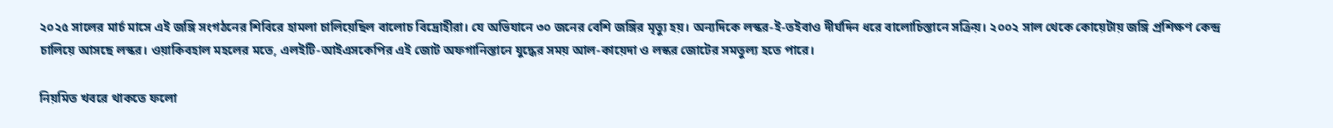২০২৫ সালের মার্চ মাসে এই জঙ্গি সংগঠনের শিবিরে হামলা চালিয়েছিল বালোচ বিদ্রোহীরা। যে অভিযানে ৩০ জনের বেশি জঙ্গির মৃত্যু হয়। অন্যদিকে লস্কর-ই-তইবাও দীর্ঘদিন ধরে বালোচিস্তানে সক্রিয়। ২০০২ সাল থেকে কোয়েটায় জঙ্গি প্রশিক্ষণ কেন্দ্র চালিয়ে আসছে লস্কর। ওয়াকিবহাল মহলের মতে, এলইটি-আইএসকেপির এই জোট অফগানিস্তানে যুদ্ধের সময় আল-কায়েদা ও লস্কর জোটের সমতুল্য হতে পারে।

নিয়মিত খবরে থাকতে ফলো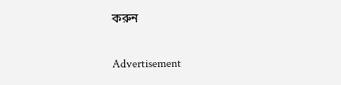করুন

Advertisement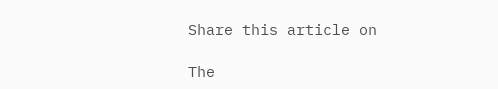Share this article on

The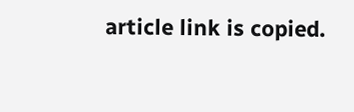article link is copied.